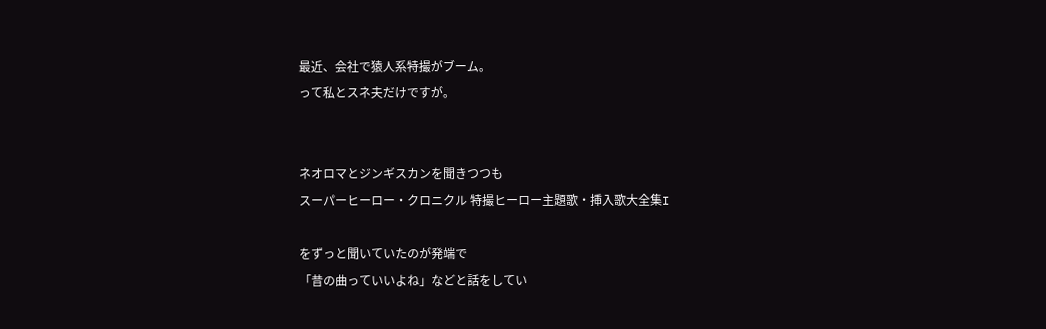最近、会社で猿人系特撮がブーム。
って私とスネ夫だけですが。


ネオロマとジンギスカンを聞きつつも
スーパーヒーロー・クロニクル 特撮ヒーロー主題歌・挿入歌大全集I

をずっと聞いていたのが発端で
「昔の曲っていいよね」などと話をしてい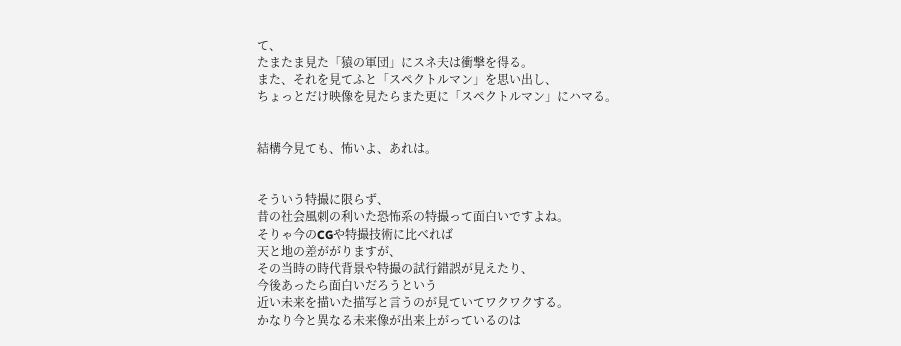て、
たまたま見た「猿の軍団」にスネ夫は衝撃を得る。
また、それを見てふと「スペクトルマン」を思い出し、
ちょっとだけ映像を見たらまた更に「スペクトルマン」にハマる。


結構今見ても、怖いよ、あれは。


そういう特撮に限らず、
昔の社会風刺の利いた恐怖系の特撮って面白いですよね。
そりゃ今のCGや特撮技術に比べれば
天と地の差ががりますが、
その当時の時代背景や特撮の試行錯誤が見えたり、
今後あったら面白いだろうという
近い未来を描いた描写と言うのが見ていてワクワクする。
かなり今と異なる未来像が出来上がっているのは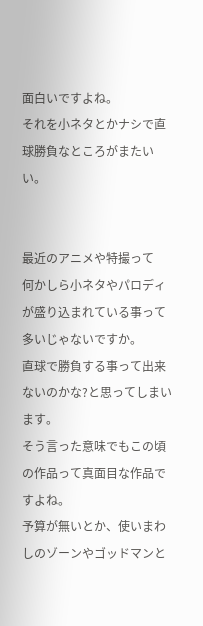面白いですよね。
それを小ネタとかナシで直球勝負なところがまたいい。


最近のアニメや特撮って
何かしら小ネタやパロディが盛り込まれている事って多いじゃないですか。
直球で勝負する事って出来ないのかな?と思ってしまいます。
そう言った意味でもこの頃の作品って真面目な作品ですよね。
予算が無いとか、使いまわしのゾーンやゴッドマンと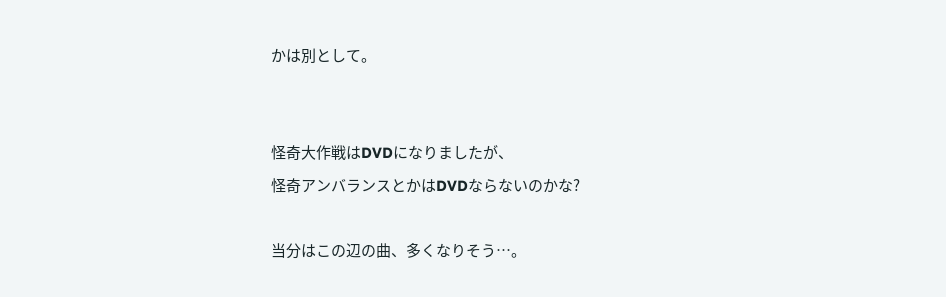かは別として。


怪奇大作戦はDVDになりましたが、
怪奇アンバランスとかはDVDならないのかな?

当分はこの辺の曲、多くなりそう…。